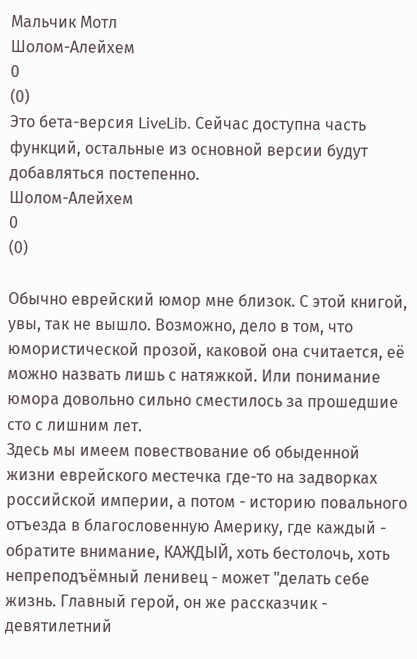Мальчик Мотл
Шолом-Алейхем
0
(0)
Это бета-версия LiveLib. Сейчас доступна часть функций, остальные из основной версии будут добавляться постепенно.
Шолом-Алейхем
0
(0)

Обычно еврейский юмор мне близок. С этой книгой, увы, так не вышло. Возможно, дело в том, что юмористической прозой, каковой она считается, её можно назвать лишь с натяжкой. Или понимание юмора довольно сильно сместилось за прошедшие сто с лишним лет.
Здесь мы имеем повествование об обыденной жизни еврейского местечка где-то на задворках российской империи, а потом - историю повального отъезда в благословенную Америку, где каждый - обратите внимание, КАЖДЫЙ, хоть бестолочь, хоть непреподъёмный ленивец - может "делать себе жизнь. Главный герой, он же рассказчик - девятилетний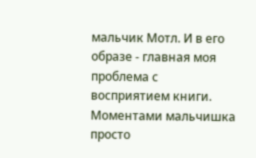мальчик Мотл. И в его образе - главная моя проблема с восприятием книги. Моментами мальчишка просто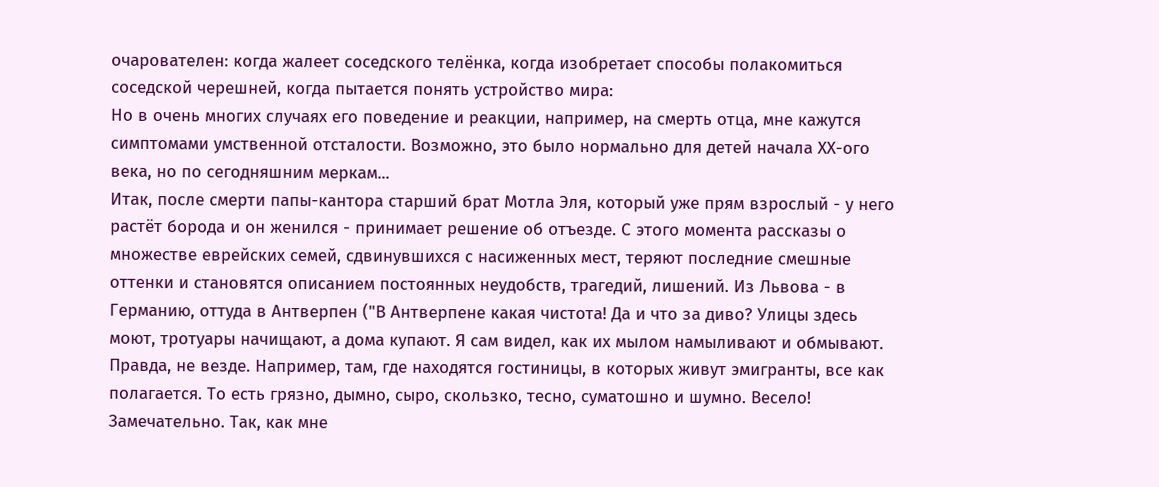очарователен: когда жалеет соседского телёнка, когда изобретает способы полакомиться соседской черешней, когда пытается понять устройство мира:
Но в очень многих случаях его поведение и реакции, например, на смерть отца, мне кажутся симптомами умственной отсталости. Возможно, это было нормально для детей начала ХХ-ого века, но по сегодняшним меркам...
Итак, после смерти папы-кантора старший брат Мотла Эля, который уже прям взрослый - у него растёт борода и он женился - принимает решение об отъезде. С этого момента рассказы о множестве еврейских семей, сдвинувшихся с насиженных мест, теряют последние смешные оттенки и становятся описанием постоянных неудобств, трагедий, лишений. Из Львова - в Германию, оттуда в Антверпен ("В Антверпене какая чистота! Да и что за диво? Улицы здесь моют, тротуары начищают, а дома купают. Я сам видел, как их мылом намыливают и обмывают. Правда, не везде. Например, там, где находятся гостиницы, в которых живут эмигранты, все как полагается. То есть грязно, дымно, сыро, скользко, тесно, суматошно и шумно. Весело! Замечательно. Так, как мне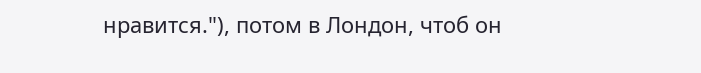нравится."), потом в Лондон, чтоб он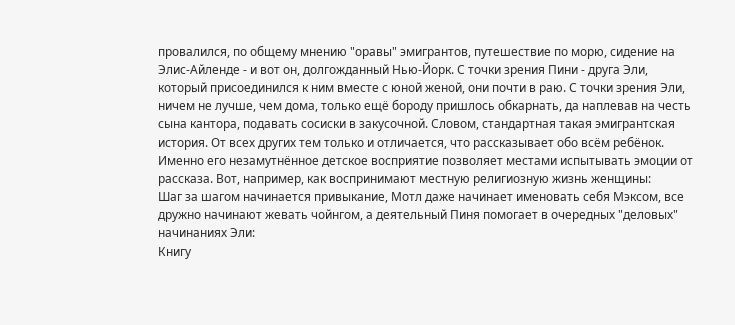провалился, по общему мнению "оравы" эмигрантов, путешествие по морю, сидение на Элис-Айленде - и вот он, долгожданный Нью-Йорк. С точки зрения Пини - друга Эли, который присоединился к ним вместе с юной женой, они почти в раю. С точки зрения Эли, ничем не лучше, чем дома, только ещё бороду пришлось обкарнать, да наплевав на честь сына кантора, подавать сосиски в закусочной. Словом, стандартная такая эмигрантская история. От всех других тем только и отличается, что рассказывает обо всём ребёнок. Именно его незамутнённое детское восприятие позволяет местами испытывать эмоции от рассказа. Вот, например, как воспринимают местную религиозную жизнь женщины:
Шаг за шагом начинается привыкание, Мотл даже начинает именовать себя Мэксом, все дружно начинают жевать чойнгом, а деятельный Пиня помогает в очередных "деловых" начинаниях Эли:
Книгу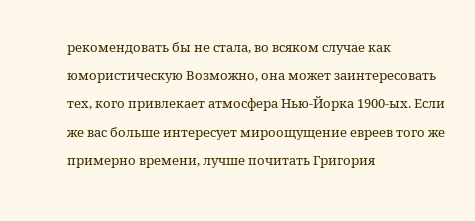рекомендовать бы не стала, во всяком случае как юмористическую Возможно, она может заинтересовать тех, кого привлекает атмосфера Нью-Йорка 1900-ых. Если же вас больше интересует мироощущение евреев того же примерно времени, лучше почитать Григория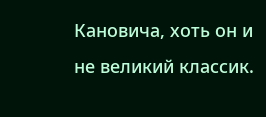Кановича, хоть он и не великий классик.